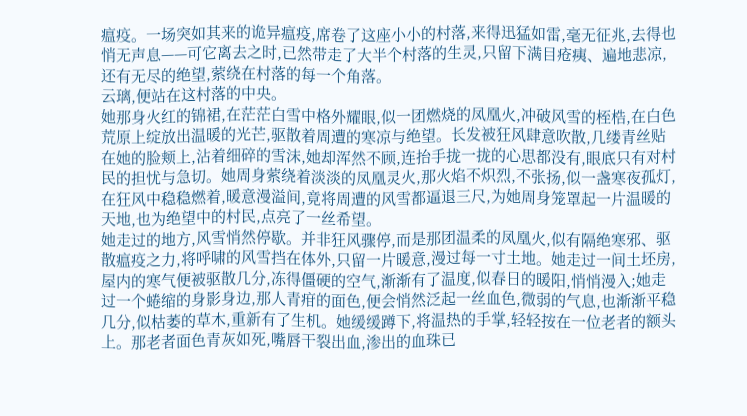瘟疫。一场突如其来的诡异瘟疫,席卷了这座小小的村落,来得迅猛如雷,毫无征兆,去得也悄无声息——可它离去之时,已然带走了大半个村落的生灵,只留下满目疮痍、遍地悲凉,还有无尽的绝望,萦绕在村落的每一个角落。
云璃,便站在这村落的中央。
她那身火红的锦裙,在茫茫白雪中格外耀眼,似一团燃烧的凤凰火,冲破风雪的桎梏,在白色荒原上绽放出温暖的光芒,驱散着周遭的寒凉与绝望。长发被狂风肆意吹散,几缕青丝贴在她的脸颊上,沾着细碎的雪沫,她却浑然不顾,连抬手拢一拢的心思都没有,眼底只有对村民的担忧与急切。她周身萦绕着淡淡的凤凰灵火,那火焰不炽烈,不张扬,似一盏寒夜孤灯,在狂风中稳稳燃着,暖意漫溢间,竟将周遭的风雪都逼退三尺,为她周身笼罩起一片温暖的天地,也为绝望中的村民,点亮了一丝希望。
她走过的地方,风雪悄然停歇。并非狂风骤停,而是那团温柔的凤凰火,似有隔绝寒邪、驱散瘟疫之力,将呼啸的风雪挡在体外,只留一片暖意,漫过每一寸土地。她走过一间土坯房,屋内的寒气便被驱散几分,冻得僵硬的空气,渐渐有了温度,似春日的暖阳,悄悄漫入;她走过一个蜷缩的身影身边,那人青疳的面色,便会悄然泛起一丝血色,微弱的气息,也渐渐平稳几分,似枯萎的草木,重新有了生机。她缓缓蹲下,将温热的手掌,轻轻按在一位老者的额头上。那老者面色青灰如死,嘴唇干裂出血,渗出的血珠已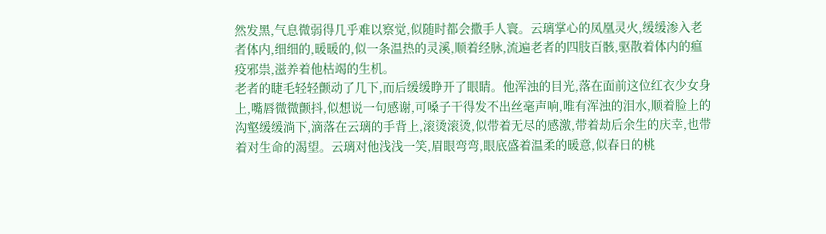然发黑,气息微弱得几乎难以察觉,似随时都会撒手人寰。云璃掌心的凤凰灵火,缓缓渗入老者体内,细细的,暖暖的,似一条温热的灵溪,顺着经脉,流遍老者的四肢百骸,驱散着体内的瘟疫邪祟,滋养着他枯竭的生机。
老者的睫毛轻轻颤动了几下,而后缓缓睁开了眼睛。他浑浊的目光,落在面前这位红衣少女身上,嘴唇微微颤抖,似想说一句感谢,可嗓子干得发不出丝毫声响,唯有浑浊的泪水,顺着脸上的沟壑缓缓淌下,滴落在云璃的手背上,滚烫滚烫,似带着无尽的感激,带着劫后余生的庆幸,也带着对生命的渴望。云璃对他浅浅一笑,眉眼弯弯,眼底盛着温柔的暖意,似春日的桃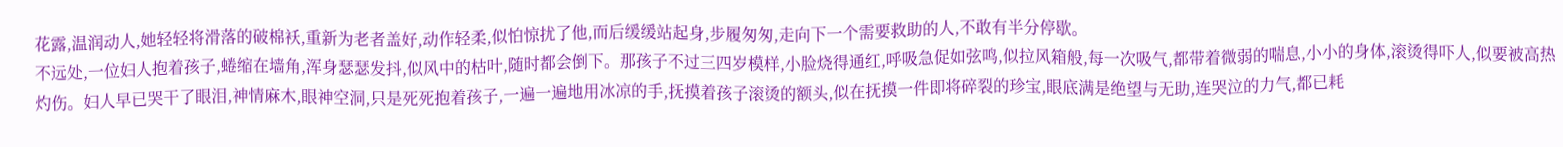花露,温润动人,她轻轻将滑落的破棉袄,重新为老者盖好,动作轻柔,似怕惊扰了他,而后缓缓站起身,步履匆匆,走向下一个需要救助的人,不敢有半分停歇。
不远处,一位妇人抱着孩子,蜷缩在墙角,浑身瑟瑟发抖,似风中的枯叶,随时都会倒下。那孩子不过三四岁模样,小脸烧得通红,呼吸急促如弦鸣,似拉风箱般,每一次吸气,都带着微弱的喘息,小小的身体,滚烫得吓人,似要被高热灼伤。妇人早已哭干了眼泪,神情麻木,眼神空洞,只是死死抱着孩子,一遍一遍地用冰凉的手,抚摸着孩子滚烫的额头,似在抚摸一件即将碎裂的珍宝,眼底满是绝望与无助,连哭泣的力气,都已耗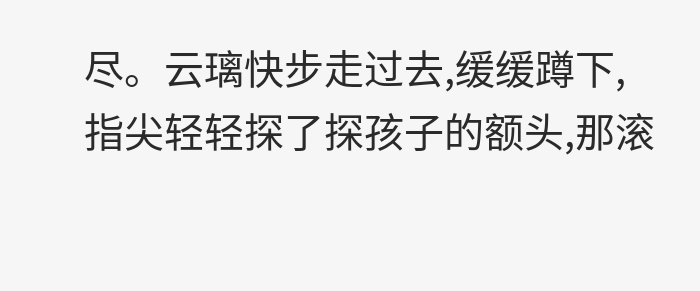尽。云璃快步走过去,缓缓蹲下,指尖轻轻探了探孩子的额头,那滚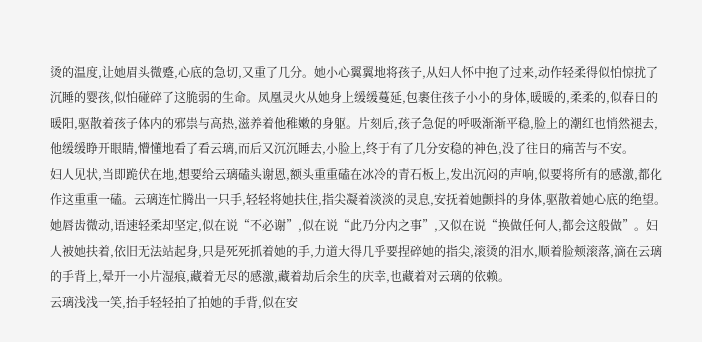烫的温度,让她眉头微蹙,心底的急切,又重了几分。她小心翼翼地将孩子,从妇人怀中抱了过来,动作轻柔得似怕惊扰了沉睡的婴孩,似怕碰碎了这脆弱的生命。凤凰灵火从她身上缓缓蔓延,包裹住孩子小小的身体,暖暖的,柔柔的,似春日的暖阳,驱散着孩子体内的邪祟与高热,滋养着他稚嫩的身躯。片刻后,孩子急促的呼吸渐渐平稳,脸上的潮红也悄然褪去,他缓缓睁开眼睛,懵懂地看了看云璃,而后又沉沉睡去,小脸上,终于有了几分安稳的神色,没了往日的痛苦与不安。
妇人见状,当即跪伏在地,想要给云璃磕头谢恩,额头重重磕在冰冷的青石板上,发出沉闷的声响,似要将所有的感激,都化作这重重一磕。云璃连忙腾出一只手,轻轻将她扶住,指尖凝着淡淡的灵息,安抚着她颤抖的身体,驱散着她心底的绝望。她唇齿微动,语速轻柔却坚定,似在说“不必谢”,似在说“此乃分内之事”,又似在说“换做任何人,都会这般做”。妇人被她扶着,依旧无法站起身,只是死死抓着她的手,力道大得几乎要捏碎她的指尖,滚烫的泪水,顺着脸颊滚落,滴在云璃的手背上,晕开一小片湿痕,藏着无尽的感激,藏着劫后余生的庆幸,也藏着对云璃的依赖。
云璃浅浅一笑,抬手轻轻拍了拍她的手背,似在安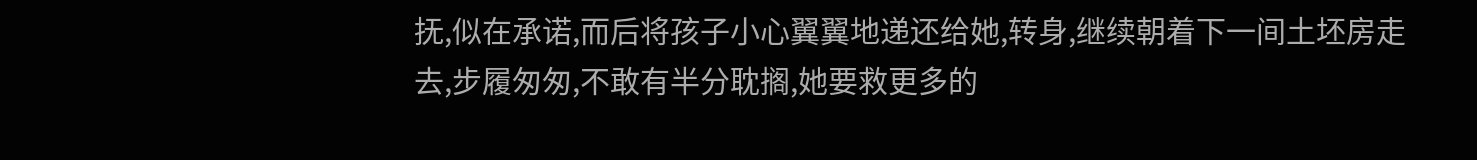抚,似在承诺,而后将孩子小心翼翼地递还给她,转身,继续朝着下一间土坯房走去,步履匆匆,不敢有半分耽搁,她要救更多的